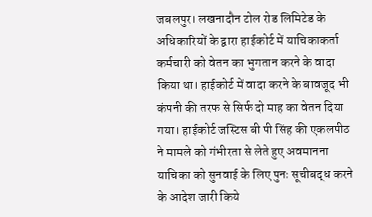जबलपुर। लखनादौन टोल रोड लिमिटेड के अधिकारियों के द्वारा हाईकोर्ट में याचिकाकर्ता कर्मचारी को वेतन का भुगतान करने के वादा किया था। हाईकोर्ट में वादा करने के बावजूद भी कंपनी की तरफ से सिर्फ दो माह का वेतन दिया गया। हाईकोर्ट जस्टिस बी पी सिंह की एकलपीठ ने मामले को गंभीरता से लेते हुए अवमानना याचिका को सुनवाई के लिए पुनः सूचीबद्ध करने के आदेश जारी किये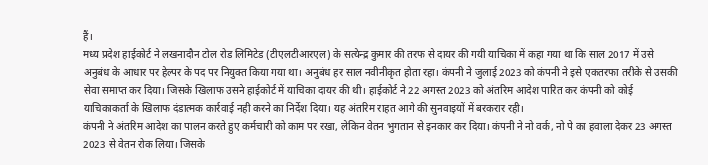हैं।
मध्य प्रदेश हाईकोर्ट ने लखनादौन टोल रोड लिमिटेड (टीएलटीआरएल) के सत्येन्द्र कुमार की तरफ से दायर की गयी याचिका में कहा गया था कि साल 2017 में उसे अनुबंध के आधार पर हेल्पर के पद पर नियुक्त किया गया था। अनुबंध हर साल नवीनीकृत होता रहा। कंपनी ने जुलाई 2023 को कंपनी ने इसे एकतरफा तरीके से उसकी सेवा समाप्त कर दिया। जिसके खिलाफ उसने हाईकोर्ट में याचिका दायर की थी। हाईकोर्ट ने 22 अगस्त 2023 को अंतरिम आदेश पारित कर कंपनी को कोई याचिकाकर्ता के खिलाफ दंडात्मक कार्रवाई नही करने का निर्देश दिया। यह अंतरिम राहत आगे की सुनवाइयों में बरकरार रही।
कंपनी ने अंतरिम आदेश का पालन करते हुए कर्मचारी को काम पर रखा, लेकिन वेतन भुगतान से इनकार कर दिया। कंपनी ने नो वर्क, नो पे का हवाला देकर 23 अगस्त 2023 से वेतन रोक लिया। जिसके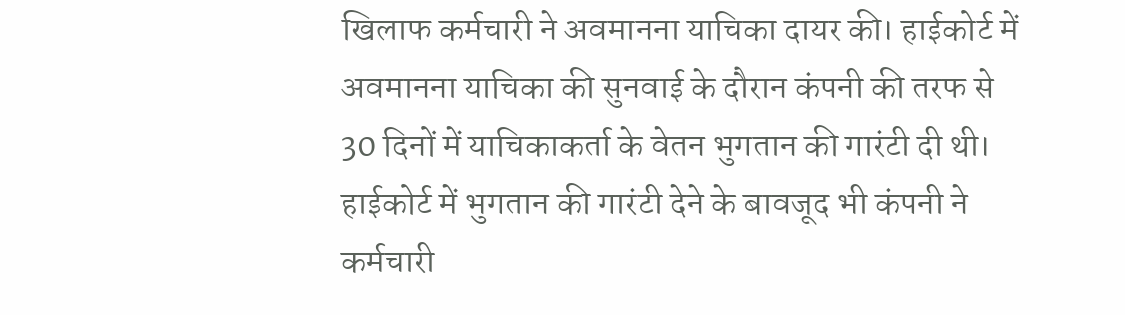खिलाफ कर्मचारी ने अवमानना याचिका दायर की। हाईकोर्ट में अवमानना याचिका की सुनवाई के दौरान कंपनी की तरफ से 30 दिनों में याचिकाकर्ता के वेतन भुगतान की गारंटी दी थी।
हाईकोर्ट में भुगतान की गारंटी देने के बावजूद भी कंपनी ने कर्मचारी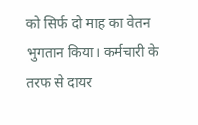को सिर्फ दो माह का वेतन भुगतान किया। कर्मचारी के तरफ से दायर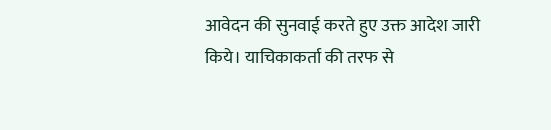आवेदन की सुनवाई करते हुए उक्त आदेश जारी किये। याचिकाकर्ता की तरफ से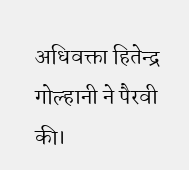अधिवक्ता हितेन्द्र गोल्हानी ने पैरवी की।